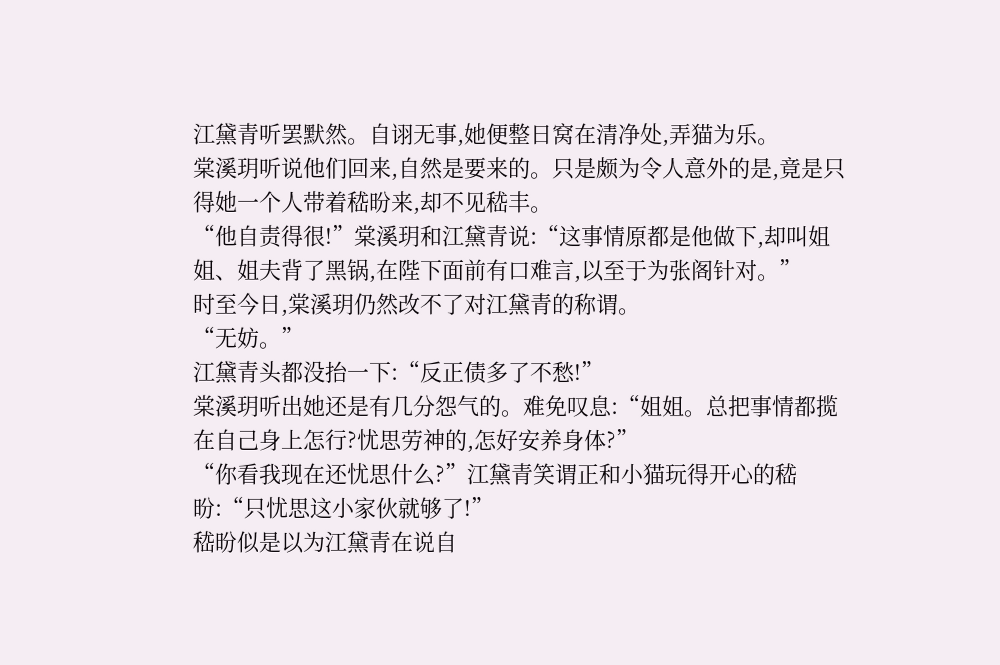江黛青听罢默然。自诩无事,她便整日窝在清净处,弄猫为乐。
棠溪玥听说他们回来,自然是要来的。只是颇为令人意外的是,竟是只得她一个人带着嵇昐来,却不见嵇丰。
“他自责得很!”棠溪玥和江黛青说:“这事情原都是他做下,却叫姐姐、姐夫背了黑锅,在陛下面前有口难言,以至于为张阁针对。”
时至今日,棠溪玥仍然改不了对江黛青的称谓。
“无妨。”
江黛青头都没抬一下:“反正债多了不愁!”
棠溪玥听出她还是有几分怨气的。难免叹息:“姐姐。总把事情都揽在自己身上怎行?忧思劳神的,怎好安养身体?”
“你看我现在还忧思什么?”江黛青笑谓正和小猫玩得开心的嵇昐:“只忧思这小家伙就够了!”
嵇昐似是以为江黛青在说自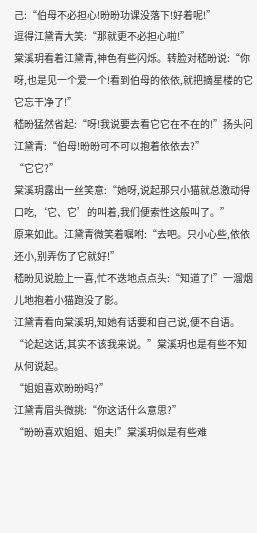己:“伯母不必担心!昐昐功课没落下!好着呢!”
逗得江黛青大笑:“那就更不必担心啦!”
棠溪玥看着江黛青,神色有些闪烁。转脸对嵇昐说:“你呀,也是见一个爱一个!看到伯母的依依,就把摘星楼的它它忘干净了!”
嵇昐猛然省起:“呀!我说要去看它它在不在的!”扬头问江黛青:“伯母!昐昐可不可以抱着依依去?”
“它它?”
棠溪玥露出一丝笑意:“她呀,说起那只小猫就总激动得口吃,‘它、它’的叫着,我们便索性这般叫了。”
原来如此。江黛青微笑着嘱咐:“去吧。只小心些,依依还小,别弄伤了它就好!”
嵇昐见说脸上一喜,忙不迭地点点头:“知道了!”一溜烟儿地抱着小猫跑没了影。
江黛青看向棠溪玥,知她有话要和自己说,便不自语。
“论起这话,其实不该我来说。”棠溪玥也是有些不知从何说起。
“姐姐喜欢昐昐吗?”
江黛青眉头微挑:“你这话什么意思?”
“昐昐喜欢姐姐、姐夫!”棠溪玥似是有些难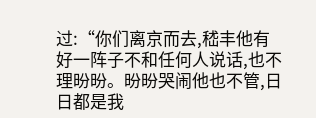过:“你们离京而去,嵇丰他有好一阵子不和任何人说话,也不理昐昐。昐昐哭闹他也不管,日日都是我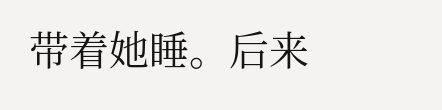带着她睡。后来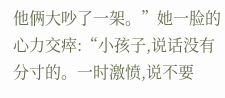他俩大吵了一架。”她一脸的心力交瘁:“小孩子,说话没有分寸的。一时激愤,说不要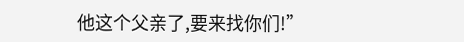他这个父亲了,要来找你们!”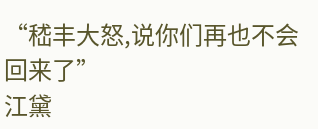“嵇丰大怒,说你们再也不会回来了”
江黛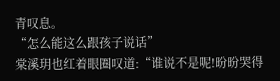青叹息。
“怎么能这么跟孩子说话”
棠溪玥也红着眼圈叹道:“谁说不是呢!昐昐哭得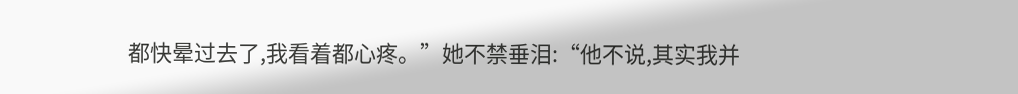都快晕过去了,我看着都心疼。”她不禁垂泪:“他不说,其实我并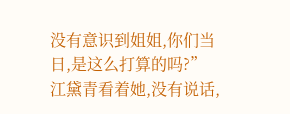没有意识到姐姐,你们当日,是这么打算的吗?”
江黛青看着她,没有说话,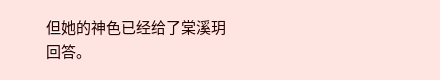但她的神色已经给了棠溪玥回答。